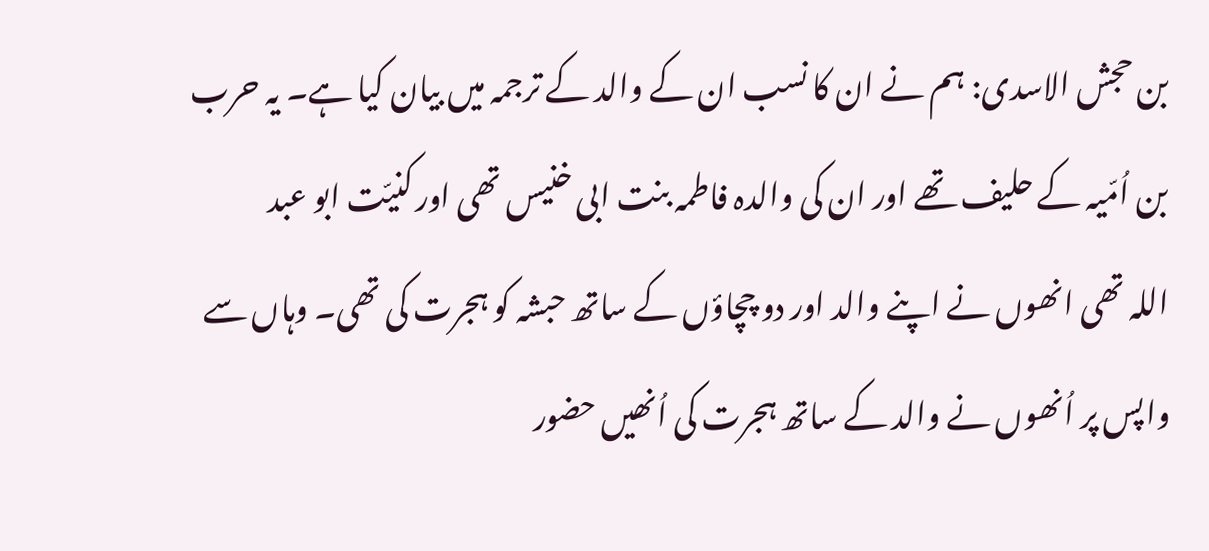بن حجش الاسدی: ہم نے ان کا نسب ان کے والد کے ترجمہ میں بیان کیا ہے۔ یہ حرب بن اُمّیہ کے حلیف تھے اور ان کی والدہ فاطمہ بنت ابی خنیس تھی اور کنیّت ابو عبد
اللہ تھی انھوں نے اپنے والد اور دو چچاؤں کے ساتھ حبشہ کو ہجرت کی تھی۔ وہاں سے واپس پر اُنھوں نے والد کے ساتھ ہجرت کی اُنھیں حضور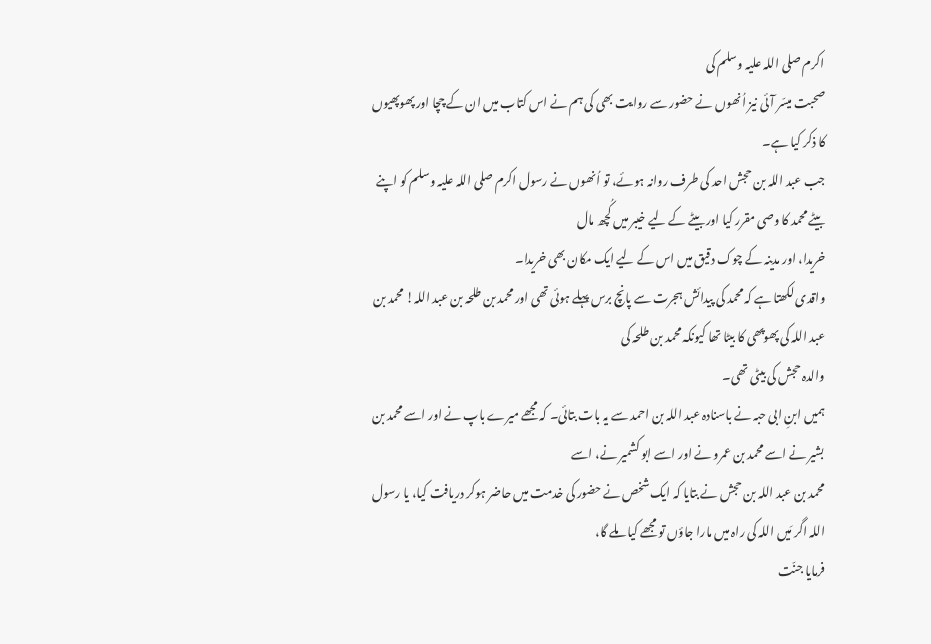اکرم صلی اللہ علیہ وسلم کی
صحبت میسّر آئی نیز اُنھوں نے حضور سے روایت بھی کی ہم نے اس کتاب میں ان کے چچا اور پھوپھیوں کا ذکر کیا ہے۔
جب عبد اللہ بن حجش احد کی طرف روانہ ہوئے، تو اُنھوں نے رسول اکرم صلی اللہ علیہ وسلم کو اپنے بیٹے محمد کا وصی مقرر کیا اور بیٹے کے لیے خیبر میں کُچھ مال
خریدا، اور مدینہ کے چوک دقیق میں اس کے لیے ایک مکان بھی خریدا۔
واقدی لکھتا ہے کہ محمد کی پیدائش ہجرت سے پانچ برس پہلے ہوئی تھی اور محمد بن طلحہ بن عبد اللہ! محمد بن عبد اللہ کی پھوپھی کا بیٹا تھا کیونکہ محمد بن طلحہ کی
والدہ حجش کی بیٹی تھی۔
ہمیں ابنِ ابی حبہ نے باسنادہ عبد اللہ بن احمد سے یہ بات بتائی۔ کہ مجھے میرے باپ نے اور اسے محمد بن بشیر نے اسے محمد بن عمرو نے اور اسے ابو کشمیر نے، اسے
محمد بن عبد اللہ بن حجش نے بتایا کہ ایک شخص نے حضور کی خدمت میں حاضر ہوکر دریافت کیا، یا رسول اللہ اگر مَیں اللہ کی راہ میں مارا جاؤں تو مجھے کیا ملے گا،
فرمایا جنّت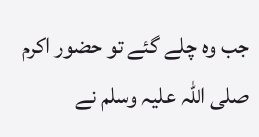جب وہ چلے گئے تو حضور اکرم صلی اللہ علیہ وسلم نے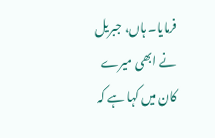فرمایا۔ ہاں، جبریل نے ابھی میرے کان میں کہا ہے کہ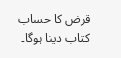قرض کا حساب کتاب دینا ہوگا۔